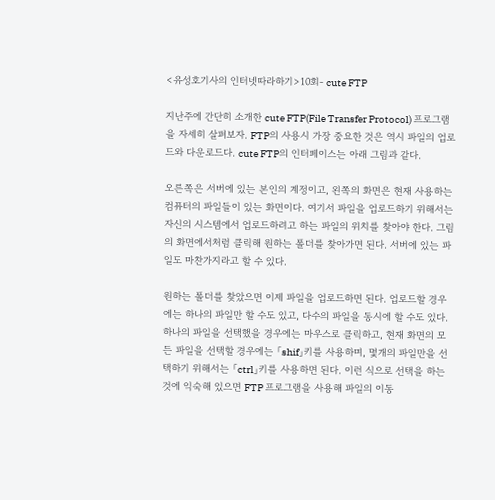<유성호기사의 인터넷따라하기>10회- cute FTP

지난주에 간단히 소개한 cute FTP(File Transfer Protocol) 프로그램을 자세히 살펴보자. FTP의 사용시 가장 중요한 것은 역시 파일의 업로드와 다운로드다. cute FTP의 인터페이스는 아래 그림과 같다.

오른쪽은 서버에 있는 본인의 계정이고, 왼쪽의 화면은 현재 사용하는 컴퓨터의 파일들이 있는 화면이다. 여기서 파일을 업로드하기 위해서는 자신의 시스템에서 업로드하려고 하는 파일의 위치를 찾아야 한다. 그림의 화면에서처럼 클릭해 원하는 폴더를 찾아가면 된다. 서버에 있는 파일도 마찬가지라고 할 수 있다.

원하는 폴더를 찾았으면 이제 파일을 업로드하면 된다. 업로드할 경우에는 하나의 파일만 할 수도 있고, 다수의 파일을 동시에 할 수도 있다. 하나의 파일을 선택했을 경우에는 마우스로 클릭하고, 현재 화면의 모든 파일을 선택할 경우에는 「shif」키를 사용하며, 몇개의 파일만을 선택하기 위해서는 「ctrl」키를 사용하면 된다. 이런 식으로 선택을 하는 것에 익숙해 있으면 FTP 프로그램을 사용해 파일의 이동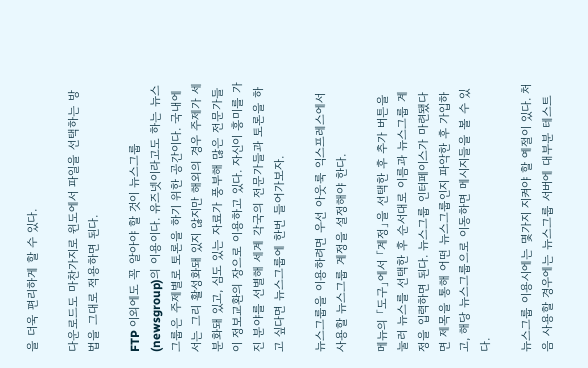을 더욱 편리하게 할 수 있다.

다운로드도 마찬가지로 윈도에서 파일을 선택하는 방법을 그대로 적용하면 된다.

FTP 이외에도 꼭 알아야 할 것이 뉴스그룹(newsgroup)의 이용이다. 유즈넷이라고도 하는 뉴스그룹은 주제별로 토론을 하기 위한 공간이다. 국내에서는 그리 활성화돼 있지 않지만 해외의 경우 주제가 세분화돼 있고, 심도 있는 자료가 풍부해 많은 전문가들이 정보교환의 장으로 이용하고 있다. 자신이 흥미를 가진 분야를 선별해 세계 각국의 전문가들과 토론을 하고 싶다면 뉴스그룹에 한번 들어가보자.

뉴스그룹을 이용하려면 우선 아웃룩 익스프레스에서 사용할 뉴스그룹 계정을 설정해야 한다.

메뉴의 「도구」에서 「계정」을 선택한 후 추가 버튼을 눌러 뉴스를 선택한 후 순서대로 이름과 뉴스그룹 계정을 입력하면 된다. 뉴스그룹 인터페이스가 마련됐다면 제목을 통해 어떤 뉴스그룹인지 파악한 후 가입하고, 해당 뉴스그룹으로 이동하면 메시지들을 볼 수 있다.

뉴스그룹 이용시에는 몇가지 지켜야 할 예절이 있다. 처음 사용할 경우에는 뉴스그룹 서버에 대부분 테스트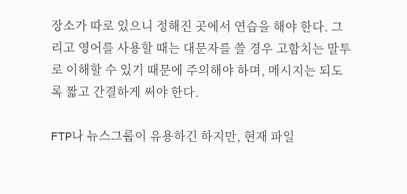장소가 따로 있으니 정해진 곳에서 연습을 해야 한다. 그리고 영어를 사용할 때는 대문자를 쓸 경우 고함치는 말투로 이해할 수 있기 때문에 주의해야 하며, 메시지는 되도록 짧고 간결하게 써야 한다.

FTP나 뉴스그룹이 유용하긴 하지만, 현재 파일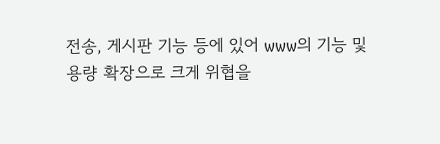전송, 게시판 기능 등에 있어 www의 기능 및 용량 확장으로 크게 위협을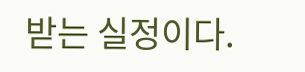받는 실정이다.